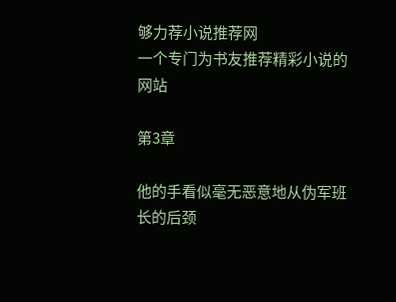够力荐小说推荐网
一个专门为书友推荐精彩小说的网站

第3章

他的手看似毫无恶意地从伪军班长的后颈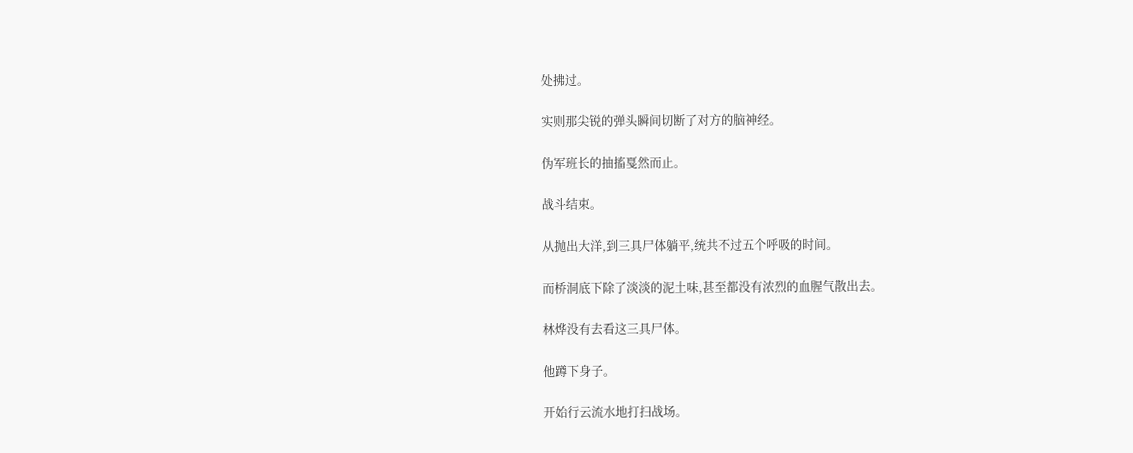处拂过。

实则那尖锐的弹头瞬间切断了对方的脑神经。

伪军班长的抽搐戛然而止。

战斗结束。

从抛出大洋,到三具尸体躺平,统共不过五个呼吸的时间。

而桥洞底下除了淡淡的泥土味,甚至都没有浓烈的血腥气散出去。

林烨没有去看这三具尸体。

他蹲下身子。

开始行云流水地打扫战场。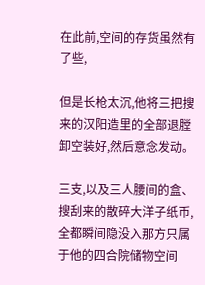在此前,空间的存货虽然有了些,

但是长枪太沉,他将三把搜来的汉阳造里的全部退膛卸空装好,然后意念发动。

三支,以及三人腰间的盒、搜刮来的散碎大洋子纸币,全都瞬间隐没入那方只属于他的四合院储物空间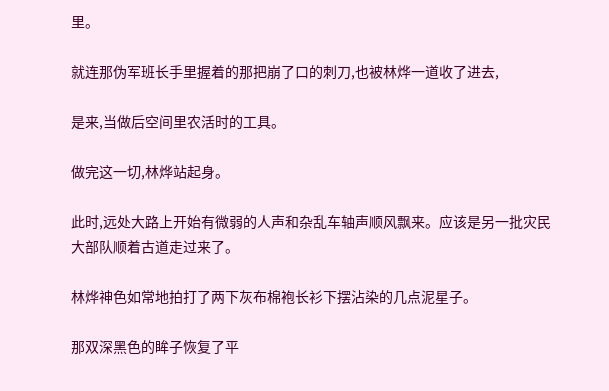里。

就连那伪军班长手里握着的那把崩了口的刺刀,也被林烨一道收了进去,

是来,当做后空间里农活时的工具。

做完这一切,林烨站起身。

此时,远处大路上开始有微弱的人声和杂乱车轴声顺风飘来。应该是另一批灾民大部队顺着古道走过来了。

林烨神色如常地拍打了两下灰布棉袍长衫下摆沾染的几点泥星子。

那双深黑色的眸子恢复了平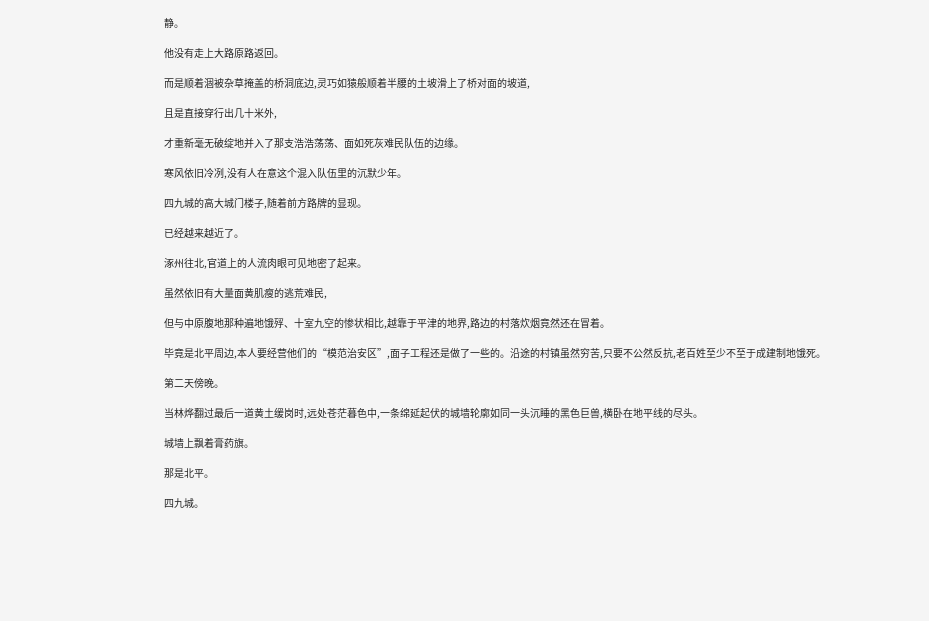静。

他没有走上大路原路返回。

而是顺着涸被杂草掩盖的桥洞底边,灵巧如猿般顺着半腰的土坡滑上了桥对面的坡道,

且是直接穿行出几十米外,

才重新毫无破绽地并入了那支浩浩荡荡、面如死灰难民队伍的边缘。

寒风依旧冷冽,没有人在意这个混入队伍里的沉默少年。

四九城的高大城门楼子,随着前方路牌的显现。

已经越来越近了。

涿州往北,官道上的人流肉眼可见地密了起来。

虽然依旧有大量面黄肌瘦的逃荒难民,

但与中原腹地那种遍地饿殍、十室九空的惨状相比,越靠于平津的地界,路边的村落炊烟竟然还在冒着。

毕竟是北平周边,本人要经营他们的“模范治安区”,面子工程还是做了一些的。沿途的村镇虽然穷苦,只要不公然反抗,老百姓至少不至于成建制地饿死。

第二天傍晚。

当林烨翻过最后一道黄土缓岗时,远处苍茫暮色中,一条绵延起伏的城墙轮廓如同一头沉睡的黑色巨兽,横卧在地平线的尽头。

城墙上飘着膏药旗。

那是北平。

四九城。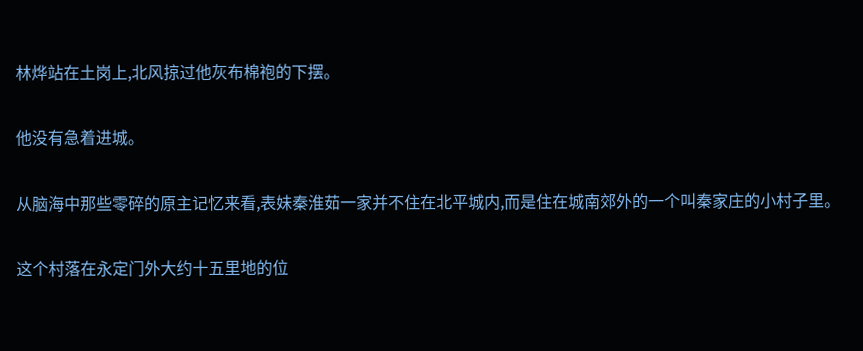林烨站在土岗上,北风掠过他灰布棉袍的下摆。

他没有急着进城。

从脑海中那些零碎的原主记忆来看,表妹秦淮茹一家并不住在北平城内,而是住在城南郊外的一个叫秦家庄的小村子里。

这个村落在永定门外大约十五里地的位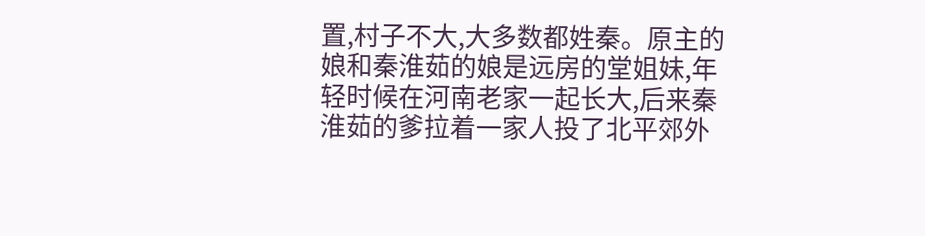置,村子不大,大多数都姓秦。原主的娘和秦淮茹的娘是远房的堂姐妹,年轻时候在河南老家一起长大,后来秦淮茹的爹拉着一家人投了北平郊外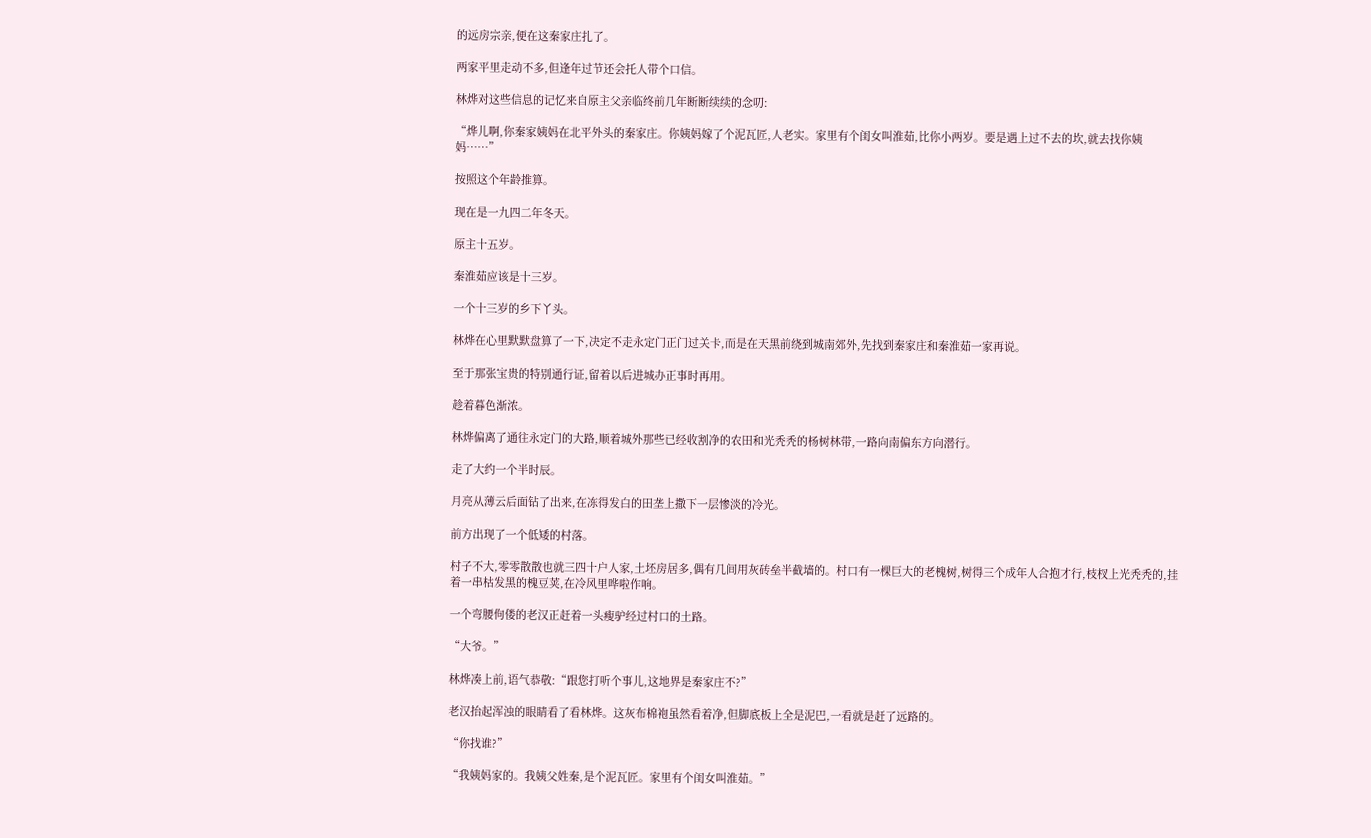的远房宗亲,便在这秦家庄扎了。

两家平里走动不多,但逢年过节还会托人带个口信。

林烨对这些信息的记忆来自原主父亲临终前几年断断续续的念叨:

“烨儿啊,你秦家姨妈在北平外头的秦家庄。你姨妈嫁了个泥瓦匠,人老实。家里有个闺女叫淮茹,比你小两岁。要是遇上过不去的坎,就去找你姨妈……”

按照这个年龄推算。

现在是一九四二年冬天。

原主十五岁。

秦淮茹应该是十三岁。

一个十三岁的乡下丫头。

林烨在心里默默盘算了一下,决定不走永定门正门过关卡,而是在天黑前绕到城南郊外,先找到秦家庄和秦淮茹一家再说。

至于那张宝贵的特别通行证,留着以后进城办正事时再用。

趁着暮色渐浓。

林烨偏离了通往永定门的大路,顺着城外那些已经收割净的农田和光秃秃的杨树林带,一路向南偏东方向潜行。

走了大约一个半时辰。

月亮从薄云后面钻了出来,在冻得发白的田垄上撒下一层惨淡的冷光。

前方出现了一个低矮的村落。

村子不大,零零散散也就三四十户人家,土坯房居多,偶有几间用灰砖垒半截墙的。村口有一棵巨大的老槐树,树得三个成年人合抱才行,枝杈上光秃秃的,挂着一串枯发黑的槐豆荚,在冷风里哗啦作响。

一个弯腰佝偻的老汉正赶着一头瘦驴经过村口的土路。

“大爷。”

林烨凑上前,语气恭敬:“跟您打听个事儿,这地界是秦家庄不?”

老汉抬起浑浊的眼睛看了看林烨。这灰布棉袍虽然看着净,但脚底板上全是泥巴,一看就是赶了远路的。

“你找谁?”

“我姨妈家的。我姨父姓秦,是个泥瓦匠。家里有个闺女叫淮茹。”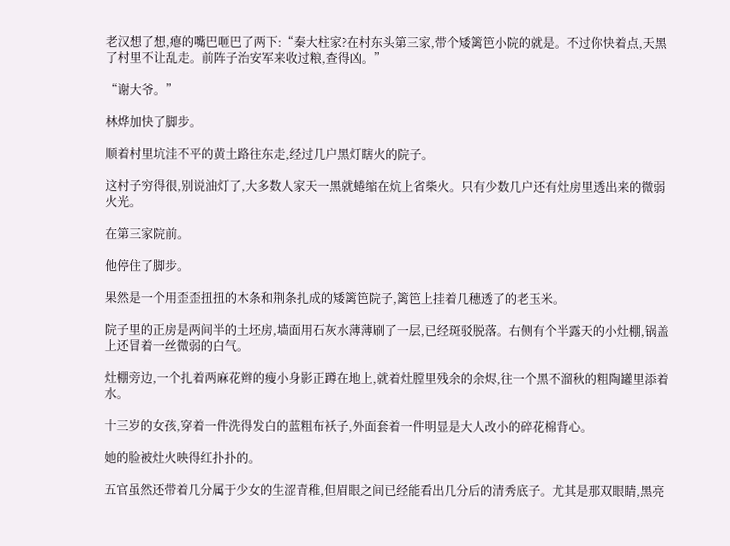老汉想了想,瘪的嘴巴咂巴了两下:“秦大柱家?在村东头第三家,带个矮篱笆小院的就是。不过你快着点,天黑了村里不让乱走。前阵子治安军来收过粮,查得凶。”

“谢大爷。”

林烨加快了脚步。

顺着村里坑洼不平的黄土路往东走,经过几户黑灯瞎火的院子。

这村子穷得很,别说油灯了,大多数人家天一黑就蜷缩在炕上省柴火。只有少数几户还有灶房里透出来的微弱火光。

在第三家院前。

他停住了脚步。

果然是一个用歪歪扭扭的木条和荆条扎成的矮篱笆院子,篱笆上挂着几穗透了的老玉米。

院子里的正房是两间半的土坯房,墙面用石灰水薄薄刷了一层,已经斑驳脱落。右侧有个半露天的小灶棚,锅盖上还冒着一丝微弱的白气。

灶棚旁边,一个扎着两麻花辫的瘦小身影正蹲在地上,就着灶膛里残余的余烬,往一个黑不溜秋的粗陶罐里添着水。

十三岁的女孩,穿着一件洗得发白的蓝粗布袄子,外面套着一件明显是大人改小的碎花棉背心。

她的脸被灶火映得红扑扑的。

五官虽然还带着几分属于少女的生涩青稚,但眉眼之间已经能看出几分后的清秀底子。尤其是那双眼睛,黑亮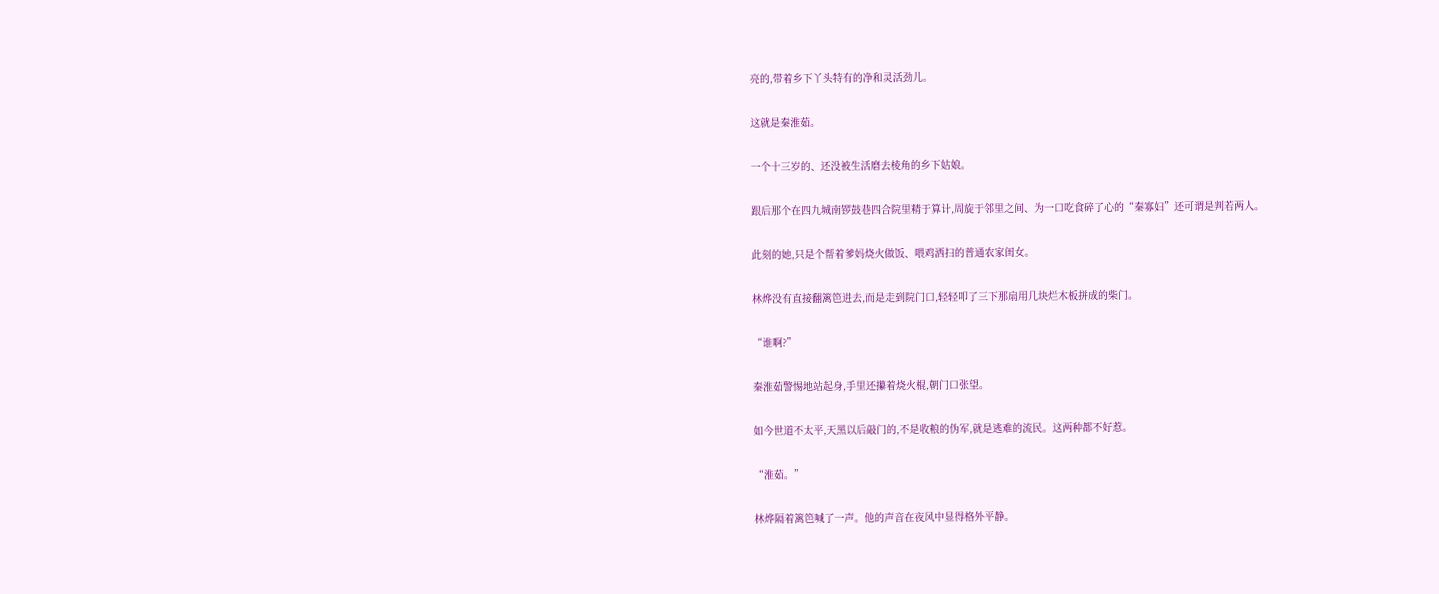亮的,带着乡下丫头特有的净和灵活劲儿。

这就是秦淮茹。

一个十三岁的、还没被生活磨去棱角的乡下姑娘。

跟后那个在四九城南锣鼓巷四合院里精于算计,周旋于邻里之间、为一口吃食碎了心的“秦寡妇”还可谓是判若两人。

此刻的她,只是个帮着爹妈烧火做饭、喂鸡洒扫的普通农家闺女。

林烨没有直接翻篱笆进去,而是走到院门口,轻轻叩了三下那扇用几块烂木板拼成的柴门。

“谁啊?”

秦淮茹警惕地站起身,手里还攥着烧火棍,朝门口张望。

如今世道不太平,天黑以后敲门的,不是收粮的伪军,就是逃难的流民。这两种都不好惹。

“淮茹。”

林烨隔着篱笆喊了一声。他的声音在夜风中显得格外平静。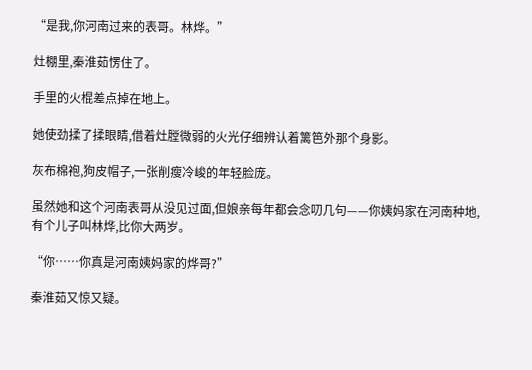“是我,你河南过来的表哥。林烨。”

灶棚里,秦淮茹愣住了。

手里的火棍差点掉在地上。

她使劲揉了揉眼睛,借着灶膛微弱的火光仔细辨认着篱笆外那个身影。

灰布棉袍,狗皮帽子,一张削瘦冷峻的年轻脸庞。

虽然她和这个河南表哥从没见过面,但娘亲每年都会念叨几句——你姨妈家在河南种地,有个儿子叫林烨,比你大两岁。

“你……你真是河南姨妈家的烨哥?”

秦淮茹又惊又疑。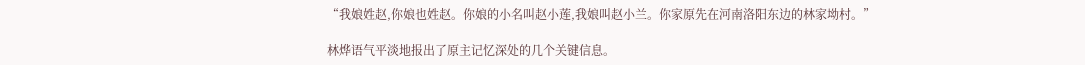“我娘姓赵,你娘也姓赵。你娘的小名叫赵小莲,我娘叫赵小兰。你家原先在河南洛阳东边的林家坳村。”

林烨语气平淡地报出了原主记忆深处的几个关键信息。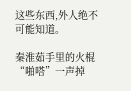这些东西,外人绝不可能知道。

秦淮茹手里的火棍“啪嗒”一声掉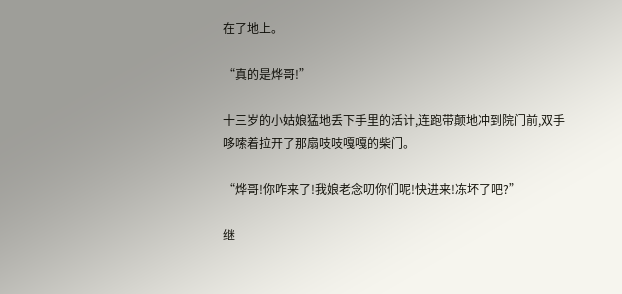在了地上。

“真的是烨哥!”

十三岁的小姑娘猛地丢下手里的活计,连跑带颠地冲到院门前,双手哆嗦着拉开了那扇吱吱嘎嘎的柴门。

“烨哥!你咋来了!我娘老念叨你们呢!快进来!冻坏了吧?”

继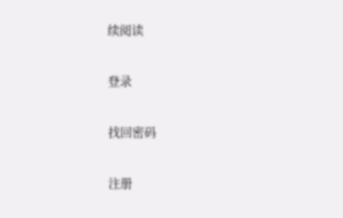续阅读

登录

找回密码

注册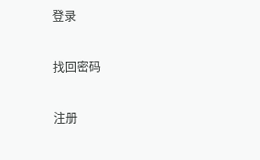登录

找回密码

注册